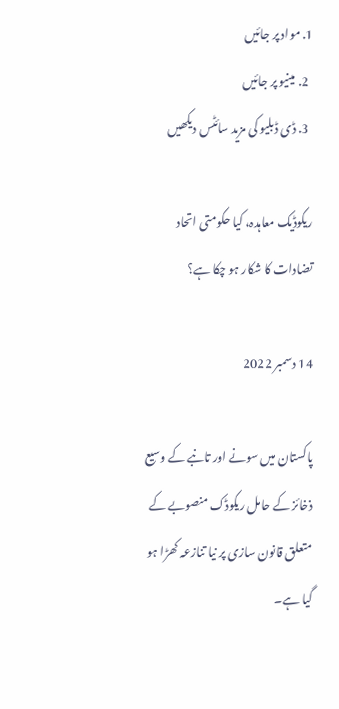1. مواد پر جائیں
  2. مینیو پر جائیں
  3. ڈی ڈبلیو کی مزید سائٹس دیکھیں

ریکوڈیک معاہدہ، کیا حکومتی اتحاد تضادات کا شکار ہو چکا ہے؟

14 دسمبر 2022

پاکستان میں سونے اور تانبے کے وسیع ذخائز کے حامل ریکوڈک منصوبے کے متعلق قانون سازی پر نیا تنازعہ کھڑا ہو گیا ہے۔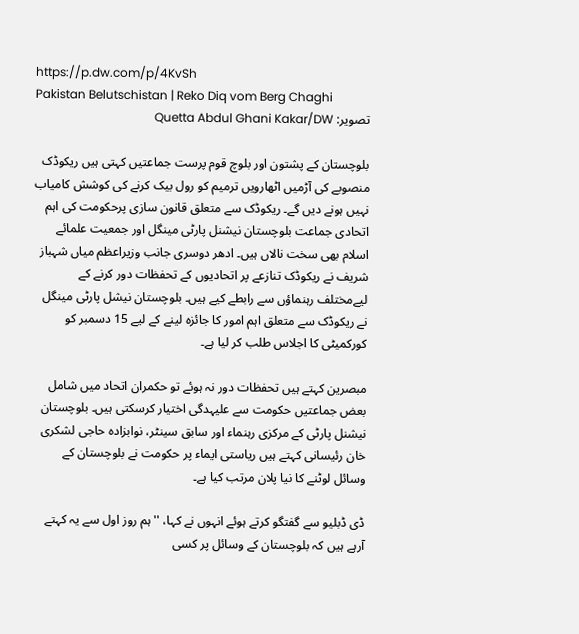https://p.dw.com/p/4KvSh
Pakistan Belutschistan | Reko Diq vom Berg Chaghi
تصویر: Quetta Abdul Ghani Kakar/DW

بلوچستان کے پشتون اور بلوچ قوم پرست جماعتیں کہتی ہیں ریکوڈک منصوبے کی آڑمیں اٹھارویں ترمیم کو رول بیک کرنے کی کوشش کامیاب نہیں ہونے دیں گے۔ ریکوڈک سے متعلق قانون سازی پرحکومت کی اہم اتحادی جماعت بلوچستان نیشنل پارٹی مینگل اور جمعیت علمائے اسلام بھی سخت نالاں ہیں۔ ادھر دوسری جانب وزیراعظم میاں شہباز شریف نے ریکوڈک تنازعے پر اتحادیوں کے تحفظات دور کرنے کے لیےمختلف رہنماؤں سے رابطے کیے ہیں۔ بلوچستان نیشل پارٹی مینگل نے ریکوڈک سے متعلق اہم امور کا جائزہ لینے کے لیے 15 دسمبر کو کورکمیٹی کا اجلاس طلب کر لیا ہے۔

مبصرین کہتے ہیں تحفظات دور نہ ہوئے تو حکمران اتحاد میں شامل بعض جماعتیں حکومت سے علیہدگی اختیار کرسکتی ہیں۔ بلوچستان نیشنل پارٹی کے مرکزی رہنماء اور سابق سینٹر، نوابزادہ حاجی لشکری خان رئیسانی کہتے ہیں ریاستی ایماء پر حکومت نے بلوچستان کے وسائل لوٹنے کا نیا پلان مرتب کیا ہے۔

ڈی ڈبلیو سے گفتگو کرتے ہوئے انہوں نے کہا، '' ہم روز اول سے یہ کہتے آرہے ہیں کہ بلوچستان کے وسائل پر کسی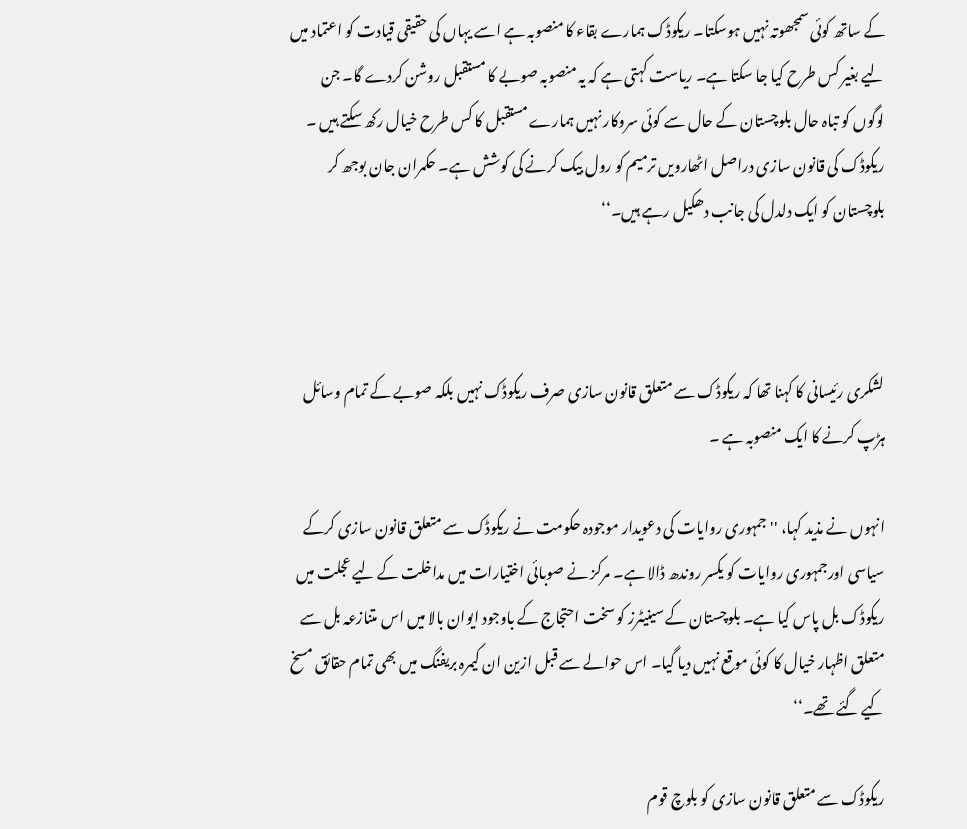کے ساتھ کوئی سمجھوتہ نہیں ہوسکتا۔ ریکوڈک ہمارے بقاء کا منصوبہ ہے اسے یہاں کی حقیقی قیادت کو اعتماد میں لیے بغیر کس طرح کیا جا سکتا ہے۔ ریاست کہتی ہے کہ یہ منصوبہ صوبے کا مستقبل روشن کردے گا۔ جن لوگوں کو تباہ حال بلوچستان کے حال سے کوئی سروکار نہیں ہمارے مستقبل کا کس طرح خیال رکھ سکتے ہیں ۔ ریکوڈک کی قانون سازی دراصل اٹھارویں ترمیم کو رول بیک کرنے کی کوشش ہے۔ حکمران جان بوجھ کر بلوچستان کو ایک دلدل کی جانب دھکیل رہے ہیں۔‘‘



لشکری رئیسانی کا کہنا تھا کہ ریکوڈک سے متعلق قانون سازی صرف ریکوڈک نہیں بلکہ صوبے کے تمام وسائل ہڑپ کرنے کا ایک منصوبہ ہے ۔

انہوں نے مذید کہا، ''جمہوری روایات کی دعویدار موجودہ حکومت نے ریکوڈک سے متعلق قانون سازی کرکے سیاسی اورجمہوری روایات کو یکسر روندھ ڈالا ہے۔ مرکز نے صوبائی اختیارات میں مداخلت کے لیے عجلت میں ریکوڈک بل پاس کیا ہے۔ بلوچستان کے سینیٹرز کو سخت احتجاج کے باوجود ایوان بالا میں اس متنازعہ بل سے متعلق اظہار خیال کا کوئی موقع نہیں دیا گیا۔ اس حوالے سے قبل ازین ان کیمرہ بریفنگ میں بھی تمام حقائق مسخ کیے گئے تھے۔‘‘

ریکوڈک سے متعلق قانون سازی کو بلوچ قوم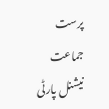پرست جماعت نیشنل پارٹی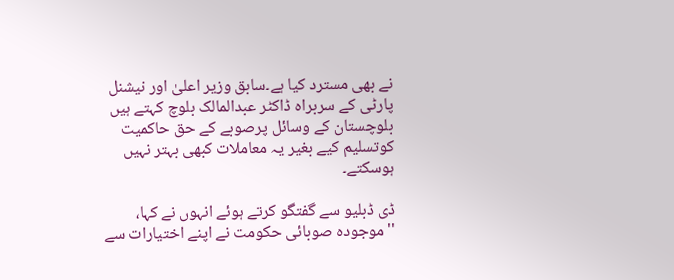نے بھی مسترد کیا ہے۔سابق وزیر اعلیٰ اور نیشنل پارٹی کے سربراہ ڈاکٹر عبدالمالک بلوچ کہتے ہیں بلوچستان کے وسائل پرصوبے کے حق حاکمیت کوتسلیم کیے بغیر یہ معاملات کبھی بہتر نہیں ہوسکتے۔

ڈی ڈبلیو سے گفتگو کرتے ہوئے انہوں نے کہا، ''موجودہ صوبائی حکومت نے اپنے اختیارات سے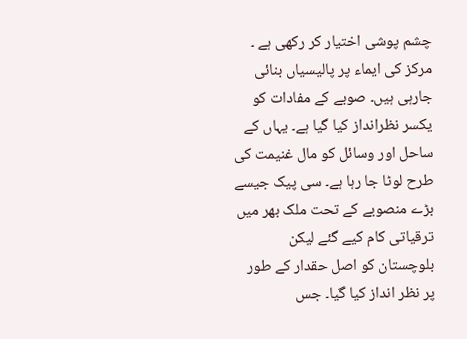چشم پوشی اختیار کر رکھی ہے ۔ مرکز کی ایماء پر پالیسیاں بنائی جارہی ہیں۔ صوبے کے مفادات کو یکسر نظرانداز کیا گیا ہے۔ یہاں کے ساحل اور وسائل کو مال غنیمت کی طرح لوٹا جا رہا ہے۔ سی پیک جیسے بڑے منصوبے کے تحت ملک بھر میں ترقیاتی کام کیے گئے لیکن بلوچستان کو اصل حقدار کے طور پر نظر انداز کیا گیا۔ جس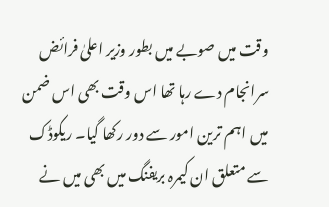وقت میں صوبے میں بطور وزیر اعلیٰ فرائض سرانجام دے رہا تھا اس وقت بھی اس ضمن میں اہم ترین امور سے دور رکھا گیا۔ ریکوڈک سے متعلق ان کیمرہ بریفنگ میں بھی میں نے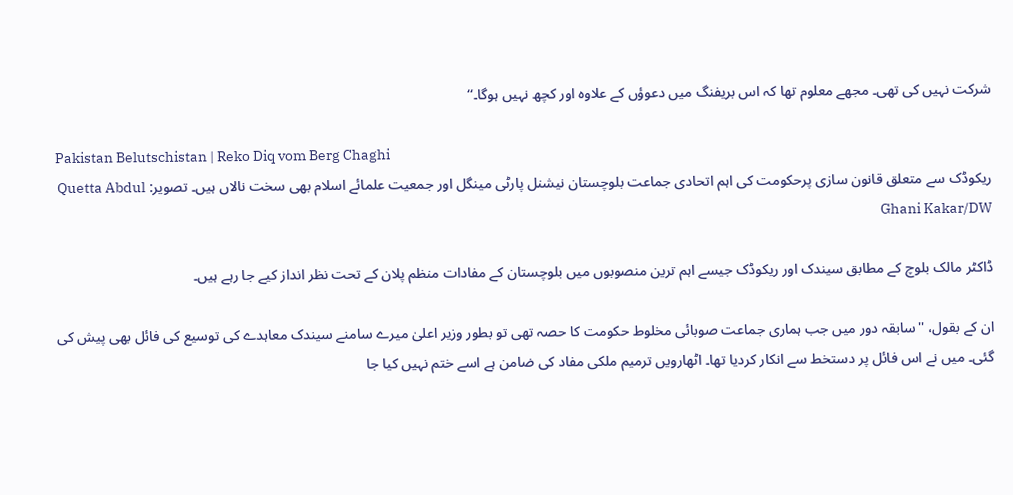شرکت نہیں کی تھی۔ مجھے معلوم تھا کہ اس بریفنگ میں دعوؤں کے علاوہ اور کچھ نہیں ہوگا۔‘‘

Pakistan Belutschistan | Reko Diq vom Berg Chaghi
ریکوڈک سے متعلق قانون سازی پرحکومت کی اہم اتحادی جماعت بلوچستان نیشنل پارٹی مینگل اور جمعیت علمائے اسلام بھی سخت نالاں ہیں۔ تصویر: Quetta Abdul Ghani Kakar/DW

ڈاکٹر مالک بلوچ کے مطابق سیندک اور ریکوڈک جیسے اہم ترین منصوبوں میں بلوچستان کے مفادات منظم پلان کے تحت نظر انداز کیے جا رہے ہیں۔

ان کے بقول، ''سابقہ دور میں جب ہماری جماعت صوبائی مخلوط حکومت کا حصہ تھی تو بطور وزیر اعلیٰ میرے سامنے سیندک معاہدے کی توسیع کی فائل بھی پیش کی گئی۔ میں نے اس فائل پر دستخط سے انکار کردیا تھا۔ اٹھارویں ترمیم ملکی مفاد کی ضامن ہے اسے ختم نہیں کیا جا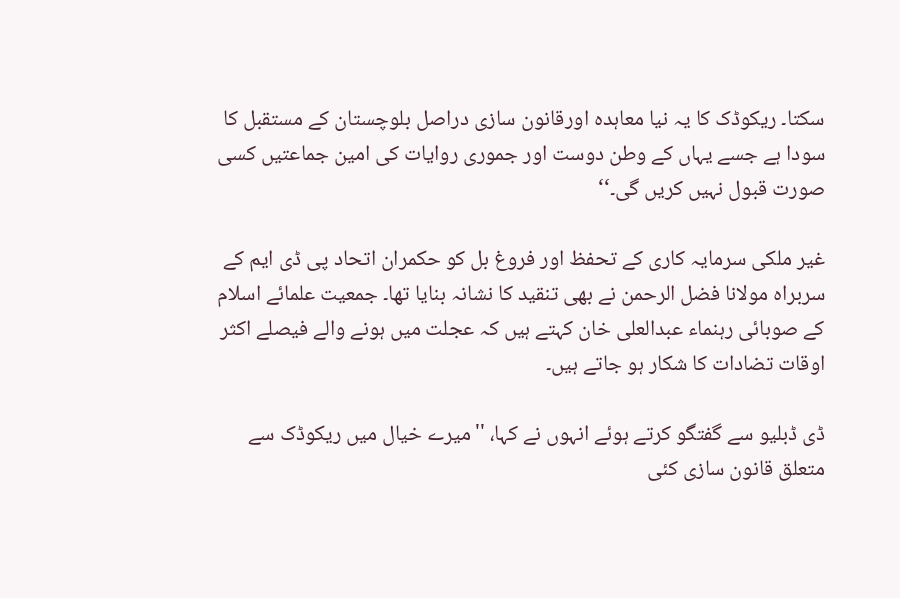سکتا۔ ریکوڈک کا یہ نیا معاہدہ اورقانون سازی دراصل بلوچستان کے مستقبل کا سودا ہے جسے یہاں کے وطن دوست اور جموری روایات کی امین جماعتیں کسی صورت قبول نہیں کریں گی۔‘‘

غیر ملکی سرمایہ کاری کے تحفظ اور فروغ بل کو حکمران اتحاد پی ڈی ایم کے سربراہ مولانا فضل الرحمن نے بھی تنقید کا نشانہ بنایا تھا۔ جمعیت علمائے اسلام کے صوبائی رہنماء عبدالعلی خان کہتے ہیں کہ عجلت میں ہونے والے فیصلے اکثر اوقات تضادات کا شکار ہو جاتے ہیں۔

ڈی ڈبلیو سے گفتگو کرتے ہوئے انہوں نے کہا، ''میرے خیال میں ریکوڈک سے متعلق قانون سازی کئی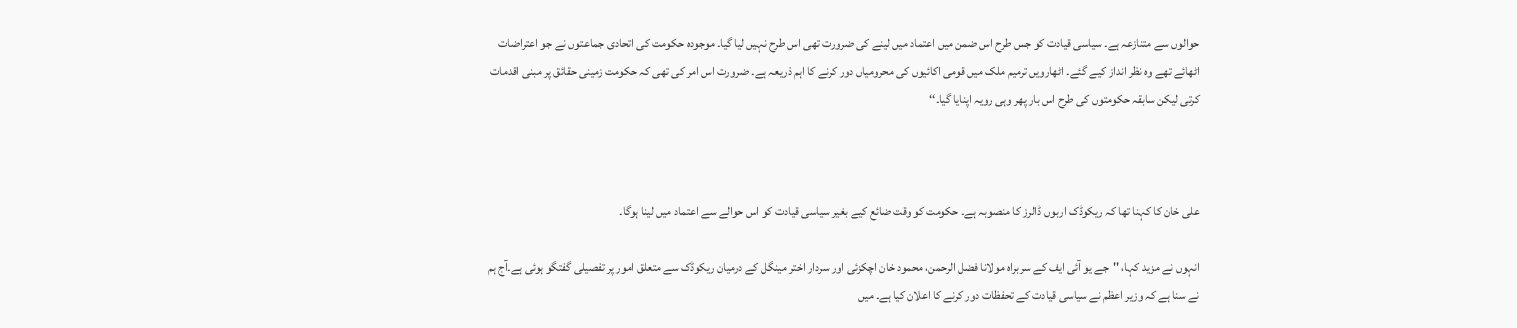حوالوں سے متنازعہ ہے۔ سیاسی قیادت کو جس طرح اس ضمن میں اعتماد میں لینے کی ضرورت تھی اس طرح نہیں لیا گیا۔ موجودہ حکومت کی اتحادی جماعتوں نے جو اعتراضات اٹھائے تھے وہ نظر انداز کیے گئے۔ اٹھارویں ترمیم ملک میں قومی اکائیوں کی محرومیاں دور کرنے کا اہم ذریعہ ہے۔ ضرورت اس امر کی تھی کہ حکومت زمینی حقائق پر مبنی اقدمات کرتی لیکن سابقہ حکومتوں کی طرح اس بار پھر وہی رویہ اپنایا گیا۔‘‘



علی خان کا کہنا تھا کہ ریکوڈک اربوں ڈالرز کا منصوبہ ہے۔ حکومت کو وقت ضائع کیے بغیر سیاسی قیادت کو اس حوالے سے اعتماد میں لینا ہوگا۔

انہوں نے مزید کہا، ''جے یو آئی ایف کے سربراہ مولانا فضل الرحمن، محمود خان اچکزئی اور سردار اختر مینگل کے درمیان ریکوڈک سے متعلق امور پر تفصیلی گفتگو ہوئی ہے۔آج ہم نے سنا ہے کہ وزیر اعظم نے سیاسی قیادت کے تحفظات دور کرنے کا اعلان کیا ہے۔ میں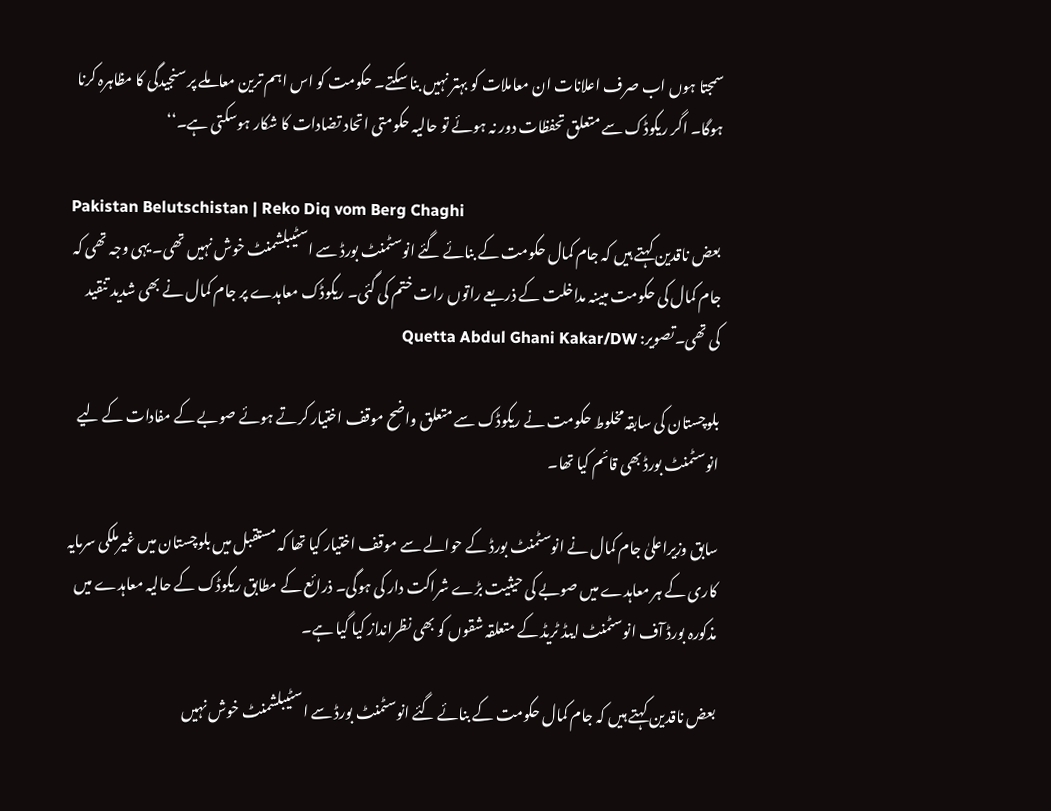سمجتا ہوں اب صرف اعلانات ان معاملات کو بہتر نہیں بنا سکتے۔ حکومت کو اس اہم ترین معاملے پر سنجیدگی کا مظاہرہ کرنا ہوگا۔ اگر ریکوڈک سے متعلق تحفظات دور نہ ہوئے تو حالیہ حکومتی اتحاد تضادات کا شکار ہوسکتی ہے۔‘‘

Pakistan Belutschistan | Reko Diq vom Berg Chaghi
بعض ناقدین کہتے ہیں کہ جام کمال حکومت کے بنائے گئے انوسٹمنٹ بورڈ سے اسٹیبلشمنٹ خوش نہیں تھی۔ یہی وجہ تھی کہ جام کمال کی حکومت مبینہ مداخلت کے ذریعے راتوں رات ختم کی گئی۔ ریکوڈک معاہدے پر جام کمال نے بھی شدید تنقید کی تھی۔تصویر: Quetta Abdul Ghani Kakar/DW

بلوچستان کی سابقہ مخلوط حکومت نے ریکوڈک سے متعلق واضح موقف اختیار کرتے ہوئے صوبے کے مفادات کے لیے انوسٹمنٹ بورڈ بھی قائم کیا تھا۔

سابق وزیراعلیٰ جام کمال نے انوسٹمنٹ بورڈ کے حوالے سے موقف اختیار کیا تھا کہ مستقبل میں بلوچستان میں غیرملکی سرمایہ کاری کے ہر معاہدے میں صوبے کی حیثیت بڑے شراکت دار کی ہوگی۔ ذرائع کے مطابق ریکوڈک کے حالیہ معاہدے میں مذکورہ بورڈ آف انوسٹمنٹ ایںڈ ٹریڈ کے متعلقہ شقوں کو بھی نظرانداز کیا گیا ہے۔

بعض ناقدین کہتے ہیں کہ جام کمال حکومت کے بنائے گئے انوسٹمنٹ بورڈ سے اسٹیبلشمنٹ خوش نہیں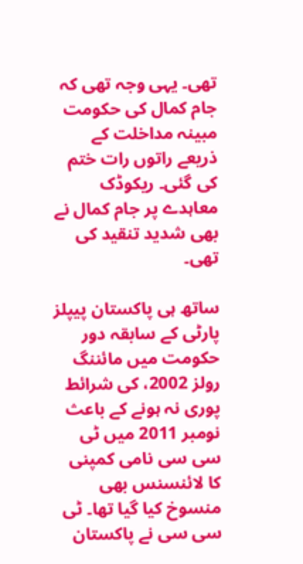تھی۔ یہی وجہ تھی کہ جام کمال کی حکومت مبینہ مداخلت کے ذریعے راتوں رات ختم کی گئی۔ ریکوڈک معاہدے پر جام کمال نے بھی شدید تنقید کی تھی۔

ساتھ ہی پاکستان پیپلز پارٹی کے سابقہ دور حکومت میں مائننگ رولز 2002، کی شرائط پوری نہ ہونے کے باعث نومبر 2011 میں ٹی سی سی نامی کمپنی کا لائنسنس بھی منسوخ کیا گیا تھا۔ ٹی سی سی نے پاکستان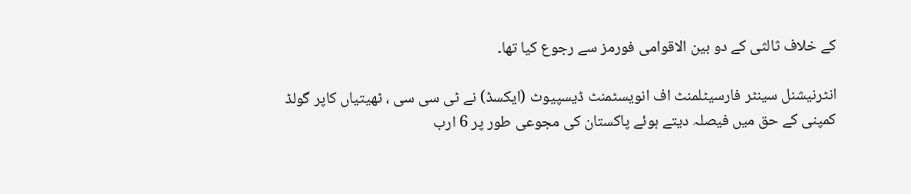کے خلاف ثالثی کے دو بین الاقوامی فورمز سے رجوع کیا تھا۔

انٹرنیشنل سینٹر فارسیٹلمنٹ اف انویسٹمنٹ ڈیسپیوٹ (ایکسڈ) نے ٹی سی سی ، ٹھیتیاں کاپر گولڈ کمپنی کے حق میں فیصلہ دیتے ہوئے پاکستان کی مجوعی طور پر 6 ارب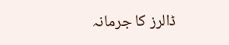ڈالرز کا جرمانہ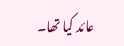عائد کیا تھا۔